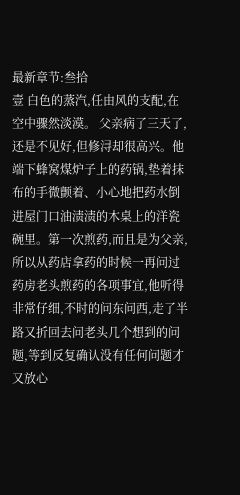最新章节:叁拾
壹 白色的蒸汽,任由风的支配,在空中骤然淡漠。 父亲病了三天了,还是不见好,但修浔却很高兴。他端下蜂窝煤炉子上的药锅,垫着抹布的手微颤着、小心地把药水倒进屋门口油渍渍的木桌上的洋瓷碗里。第一次煎药,而且是为父亲,所以从药店拿药的时候一再问过药房老头煎药的各项事宜,他听得非常仔细,不时的问东问西,走了半路又折回去问老头几个想到的问题,等到反复确认没有任何问题才又放心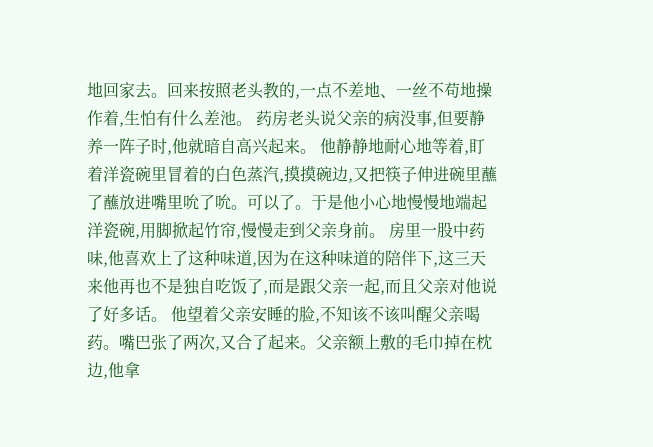地回家去。回来按照老头教的,一点不差地、一丝不苟地操作着,生怕有什么差池。 药房老头说父亲的病没事,但要静养一阵子时,他就暗自高兴起来。 他静静地耐心地等着,盯着洋瓷碗里冒着的白色蒸汽,摸摸碗边,又把筷子伸进碗里蘸了蘸放进嘴里吮了吮。可以了。于是他小心地慢慢地端起洋瓷碗,用脚掀起竹帘,慢慢走到父亲身前。 房里一股中药味,他喜欢上了这种味道,因为在这种味道的陪伴下,这三天来他再也不是独自吃饭了,而是跟父亲一起,而且父亲对他说了好多话。 他望着父亲安睡的脸,不知该不该叫醒父亲喝药。嘴巴张了两次,又合了起来。父亲额上敷的毛巾掉在枕边,他拿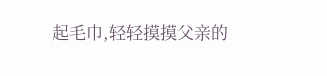起毛巾,轻轻摸摸父亲的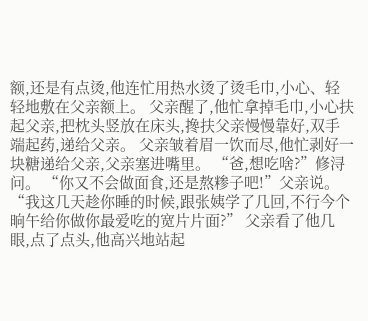额,还是有点烫,他连忙用热水烫了烫毛巾,小心、轻轻地敷在父亲额上。 父亲醒了,他忙拿掉毛巾,小心扶起父亲,把枕头竖放在床头,搀扶父亲慢慢靠好,双手端起药,递给父亲。 父亲皱着眉一饮而尽,他忙剥好一块糖递给父亲,父亲塞进嘴里。 “爸,想吃啥?”修浔问。 “你又不会做面食,还是熬糁子吧!”父亲说。 “我这几天趁你睡的时候,跟张姨学了几回,不行今个晌午给你做你最爱吃的宽片片面?” 父亲看了他几眼,点了点头,他高兴地站起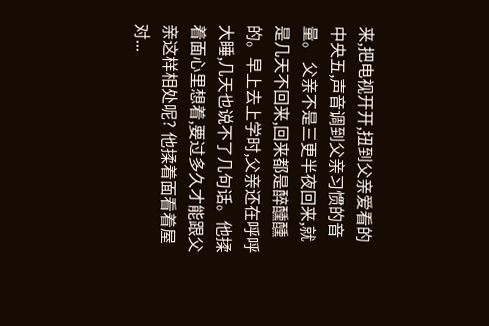来,把电视开开,扭到父亲爱看的中央五,声音调到父亲习惯的音量。 父亲不是三更半夜回来,就是几天不回来,回来都是醉醺醺的。早上去上学时,父亲还在呼呼大睡,几天也说不了几句话。他揉着面心里想着,要过多久才能跟父亲这样相处呢? 他揉着面看着屋对...